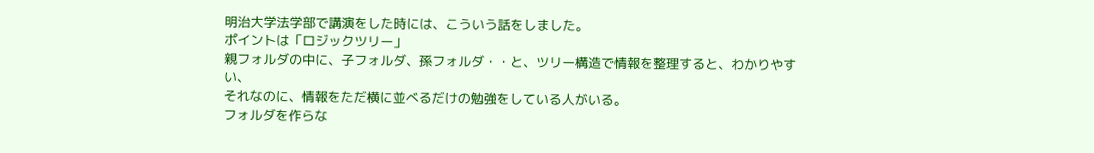明治大学法学部で講演をした時には、こういう話をしました。
ポイントは「ロジックツリー」
親フォルダの中に、子フォルダ、孫フォルダ・・と、ツリー構造で情報を整理すると、わかりやすい、
それなのに、情報をただ横に並べるだけの勉強をしている人がいる。
フォルダを作らな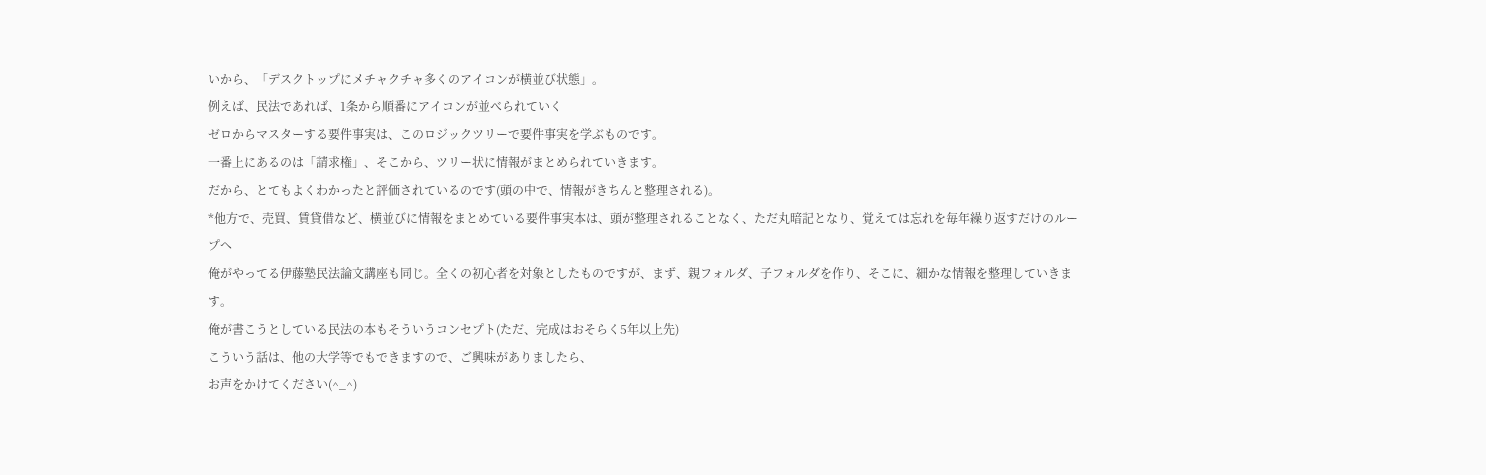いから、「デスクトップにメチャクチャ多くのアイコンが横並び状態」。
例えば、民法であれば、1条から順番にアイコンが並べられていく
ゼロからマスターする要件事実は、このロジックツリーで要件事実を学ぶものです。
一番上にあるのは「請求権」、そこから、ツリー状に情報がまとめられていきます。
だから、とてもよくわかったと評価されているのです(頭の中で、情報がきちんと整理される)。
*他方で、売買、賃貸借など、横並びに情報をまとめている要件事実本は、頭が整理されることなく、ただ丸暗記となり、覚えては忘れを毎年繰り返すだけのループへ
俺がやってる伊藤塾民法論文講座も同じ。全くの初心者を対象としたものですが、まず、親フォルダ、子フォルダを作り、そこに、細かな情報を整理していきます。
俺が書こうとしている民法の本もそういうコンセプト(ただ、完成はおそらく5年以上先)
こういう話は、他の大学等でもできますので、ご興味がありましたら、
お声をかけてください(^_^)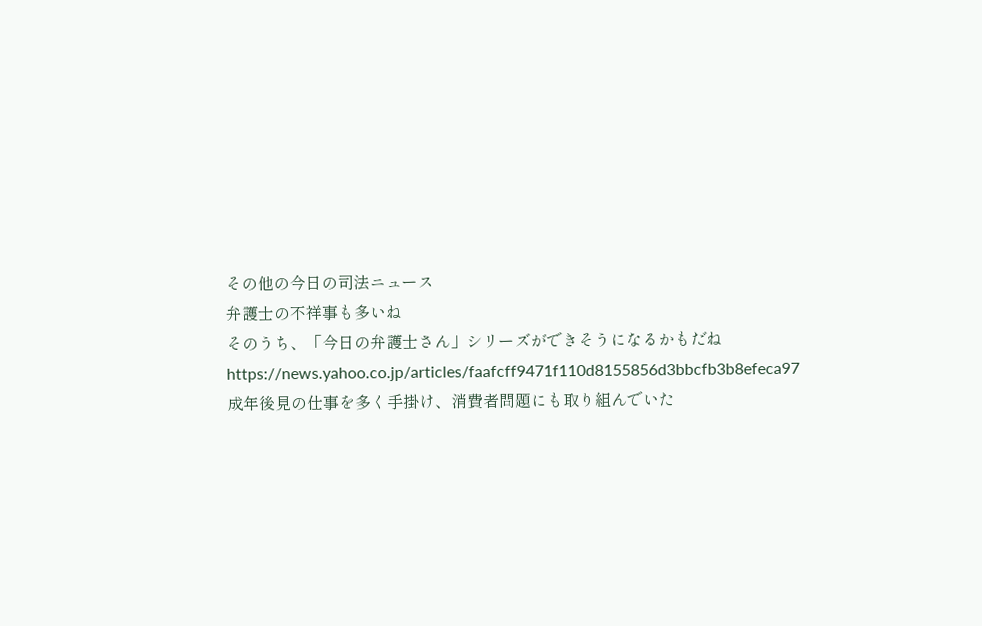その他の今日の司法ニュース
弁護士の不祥事も多いね
そのうち、「今日の弁護士さん」シリーズができそうになるかもだね
https://news.yahoo.co.jp/articles/faafcff9471f110d8155856d3bbcfb3b8efeca97
成年後見の仕事を多く手掛け、消費者問題にも取り組んでいた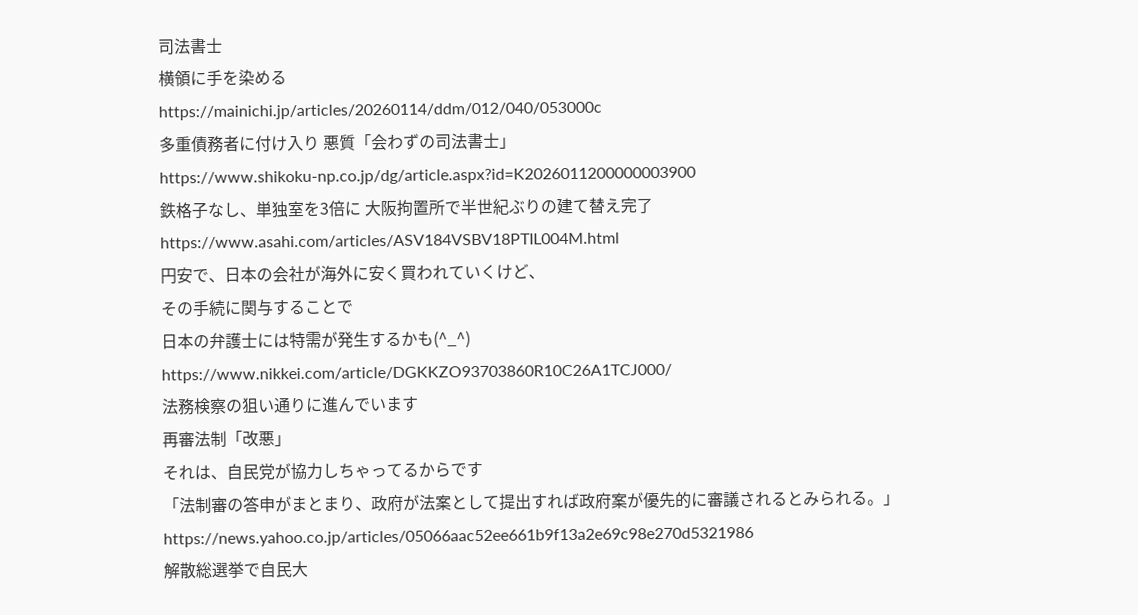司法書士
横領に手を染める
https://mainichi.jp/articles/20260114/ddm/012/040/053000c
多重債務者に付け入り 悪質「会わずの司法書士」
https://www.shikoku-np.co.jp/dg/article.aspx?id=K2026011200000003900
鉄格子なし、単独室を3倍に 大阪拘置所で半世紀ぶりの建て替え完了
https://www.asahi.com/articles/ASV184VSBV18PTIL004M.html
円安で、日本の会社が海外に安く買われていくけど、
その手続に関与することで
日本の弁護士には特需が発生するかも(^_^)
https://www.nikkei.com/article/DGKKZO93703860R10C26A1TCJ000/
法務検察の狙い通りに進んでいます
再審法制「改悪」
それは、自民党が協力しちゃってるからです
「法制審の答申がまとまり、政府が法案として提出すれば政府案が優先的に審議されるとみられる。」
https://news.yahoo.co.jp/articles/05066aac52ee661b9f13a2e69c98e270d5321986
解散総選挙で自民大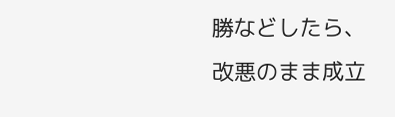勝などしたら、改悪のまま成立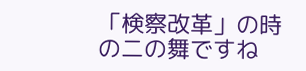「検察改革」の時の二の舞ですね